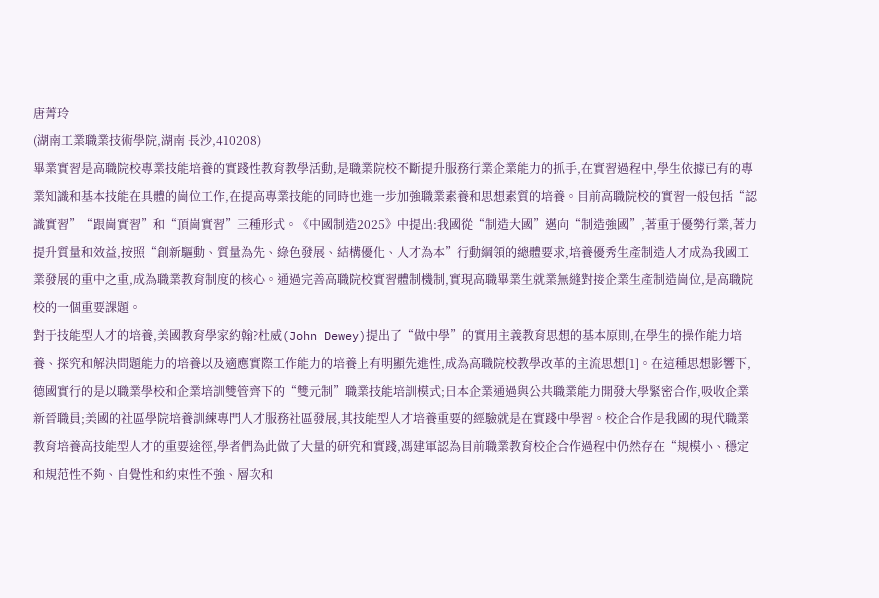唐菁玲
(湖南工業職業技術學院,湖南 長沙,410208)
畢業實習是高職院校專業技能培養的實踐性教育教學活動,是職業院校不斷提升服務行業企業能力的抓手,在實習過程中,學生依據已有的專業知識和基本技能在具體的崗位工作,在提高專業技能的同時也進一步加強職業素養和思想素質的培養。目前高職院校的實習一般包括“認識實習”“跟崗實習”和“頂崗實習”三種形式。《中國制造2025》中提出:我國從“制造大國”邁向“制造強國”,著重于優勢行業,著力提升質量和效益,按照“創新驅動、質量為先、綠色發展、結構優化、人才為本”行動綱領的總體要求,培養優秀生產制造人才成為我國工業發展的重中之重,成為職業教育制度的核心。通過完善高職院校實習體制機制,實現高職畢業生就業無縫對接企業生產制造崗位,是高職院校的一個重要課題。
對于技能型人才的培養,美國教育學家約翰?杜威(John Dewey)提出了“做中學”的實用主義教育思想的基本原則,在學生的操作能力培養、探究和解決問題能力的培養以及適應實際工作能力的培養上有明顯先進性,成為高職院校教學改革的主流思想[1]。在這種思想影響下,德國實行的是以職業學校和企業培訓雙管齊下的“雙元制”職業技能培訓模式;日本企業通過與公共職業能力開發大學緊密合作,吸收企業新晉職員;美國的社區學院培養訓練專門人才服務社區發展,其技能型人才培養重要的經驗就是在實踐中學習。校企合作是我國的現代職業教育培養高技能型人才的重要途徑,學者們為此做了大量的研究和實踐,馮建軍認為目前職業教育校企合作過程中仍然存在“規模小、穩定和規范性不夠、自覺性和約束性不強、層次和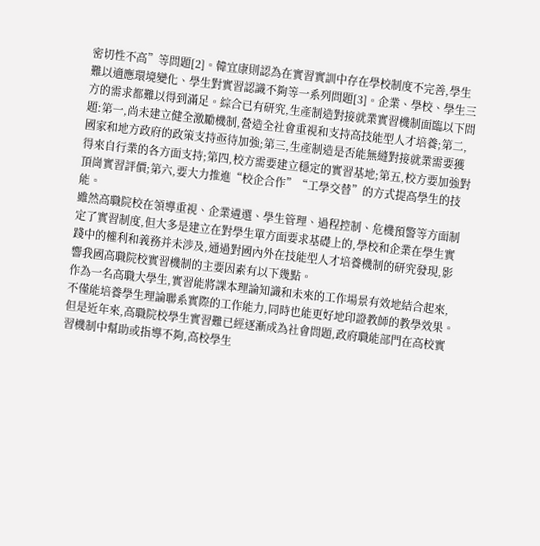密切性不高”等問題[2]。韓宜康則認為在實習實訓中存在學校制度不完善,學生難以適應環境變化、學生對實習認識不夠等一系列問題[3]。企業、學校、學生三方的需求都難以得到滿足。綜合已有研究,生產制造對接就業實習機制面臨以下問題:第一,尚未建立健全激勵機制,營造全社會重視和支持高技能型人才培養;第二,國家和地方政府的政策支持亟待加強;第三,生產制造是否能無縫對接就業需要獲得來自行業的各方面支持;第四,校方需要建立穩定的實習基地;第五,校方要加強對頂崗實習評價;第六,要大力推進“校企合作”“工學交替”的方式提高學生的技能。
雖然高職院校在領導重視、企業遴選、學生管理、過程控制、危機預警等方面制定了實習制度,但大多是建立在對學生單方面要求基礎上的,學校和企業在學生實踐中的權利和義務并未涉及,通過對國內外在技能型人才培養機制的研究發現,影響我國高職院校實習機制的主要因素有以下幾點。
作為一名高職大學生,實習能將課本理論知識和未來的工作場景有效地結合起來,不僅能培養學生理論聯系實際的工作能力,同時也能更好地印證教師的教學效果。但是近年來,高職院校學生實習難已經逐漸成為社會問題,政府職能部門在高校實習機制中幫助或指導不夠,高校學生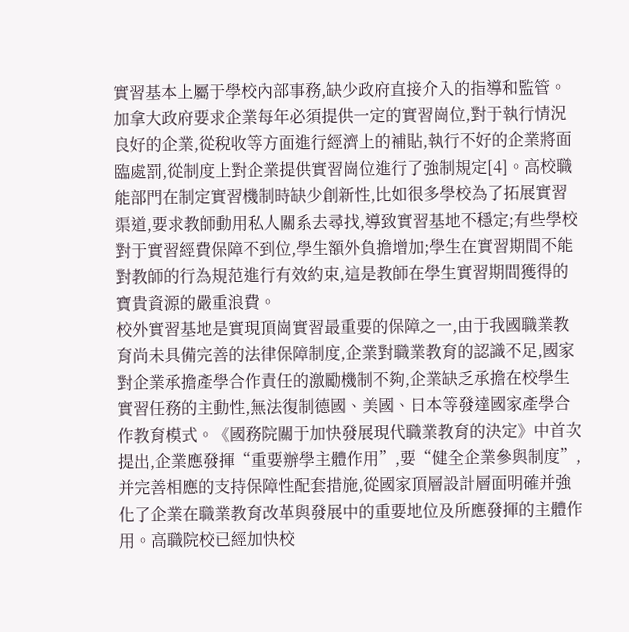實習基本上屬于學校內部事務,缺少政府直接介入的指導和監管。加拿大政府要求企業每年必須提供一定的實習崗位,對于執行情況良好的企業,從稅收等方面進行經濟上的補貼,執行不好的企業將面臨處罰,從制度上對企業提供實習崗位進行了強制規定[4]。高校職能部門在制定實習機制時缺少創新性,比如很多學校為了拓展實習渠道,要求教師動用私人關系去尋找,導致實習基地不穩定;有些學校對于實習經費保障不到位,學生額外負擔增加;學生在實習期間不能對教師的行為規范進行有效約束,這是教師在學生實習期間獲得的寶貴資源的嚴重浪費。
校外實習基地是實現頂崗實習最重要的保障之一,由于我國職業教育尚未具備完善的法律保障制度,企業對職業教育的認識不足,國家對企業承擔產學合作責任的激勵機制不夠,企業缺乏承擔在校學生實習任務的主動性,無法復制德國、美國、日本等發達國家產學合作教育模式。《國務院關于加快發展現代職業教育的決定》中首次提出,企業應發揮“重要辦學主體作用”,要“健全企業參與制度”,并完善相應的支持保障性配套措施,從國家頂層設計層面明確并強化了企業在職業教育改革與發展中的重要地位及所應發揮的主體作用。高職院校已經加快校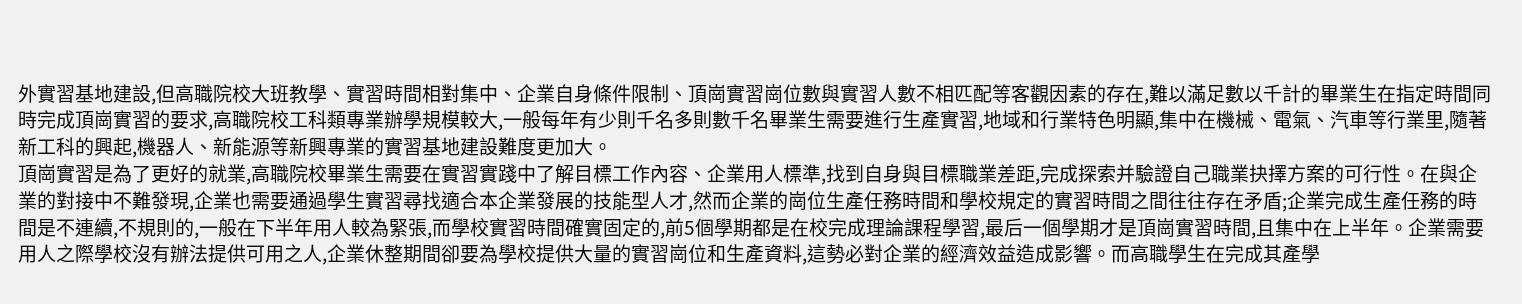外實習基地建設,但高職院校大班教學、實習時間相對集中、企業自身條件限制、頂崗實習崗位數與實習人數不相匹配等客觀因素的存在,難以滿足數以千計的畢業生在指定時間同時完成頂崗實習的要求,高職院校工科類專業辦學規模較大,一般每年有少則千名多則數千名畢業生需要進行生產實習,地域和行業特色明顯,集中在機械、電氣、汽車等行業里,隨著新工科的興起,機器人、新能源等新興專業的實習基地建設難度更加大。
頂崗實習是為了更好的就業,高職院校畢業生需要在實習實踐中了解目標工作內容、企業用人標準,找到自身與目標職業差距,完成探索并驗證自己職業抉擇方案的可行性。在與企業的對接中不難發現,企業也需要通過學生實習尋找適合本企業發展的技能型人才,然而企業的崗位生產任務時間和學校規定的實習時間之間往往存在矛盾;企業完成生產任務的時間是不連續,不規則的,一般在下半年用人較為緊張,而學校實習時間確實固定的,前5個學期都是在校完成理論課程學習,最后一個學期才是頂崗實習時間,且集中在上半年。企業需要用人之際學校沒有辦法提供可用之人,企業休整期間卻要為學校提供大量的實習崗位和生產資料,這勢必對企業的經濟效益造成影響。而高職學生在完成其產學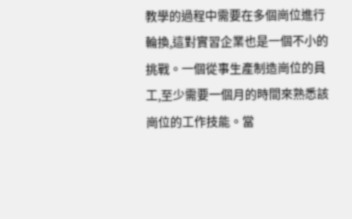教學的過程中需要在多個崗位進行輪換,這對實習企業也是一個不小的挑戰。一個從事生產制造崗位的員工,至少需要一個月的時間來熟悉該崗位的工作技能。當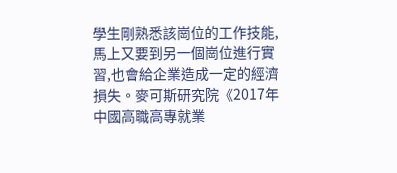學生剛熟悉該崗位的工作技能,馬上又要到另一個崗位進行實習,也會給企業造成一定的經濟損失。麥可斯研究院《2017年中國高職高專就業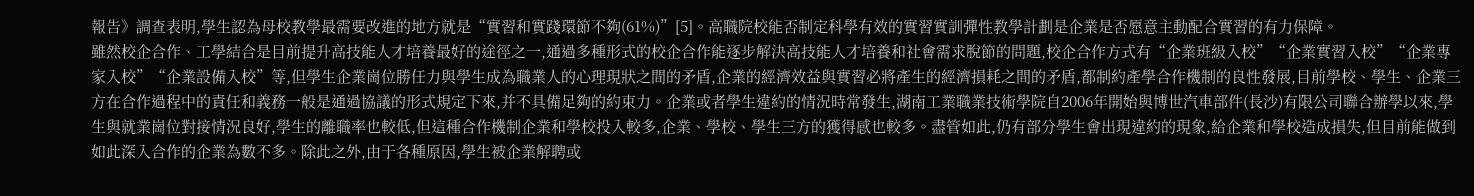報告》調查表明,學生認為母校教學最需要改進的地方就是“實習和實踐環節不夠(61%)”[5]。高職院校能否制定科學有效的實習實訓彈性教學計劃是企業是否愿意主動配合實習的有力保障。
雖然校企合作、工學結合是目前提升高技能人才培養最好的途徑之一,通過多種形式的校企合作能逐步解決高技能人才培養和社會需求脫節的問題,校企合作方式有“企業班級入校”“企業實習入校”“企業專家入校”“企業設備入校”等,但學生企業崗位勝任力與學生成為職業人的心理現狀之間的矛盾,企業的經濟效益與實習必將產生的經濟損耗之間的矛盾,都制約產學合作機制的良性發展,目前學校、學生、企業三方在合作過程中的責任和義務一般是通過協議的形式規定下來,并不具備足夠的約束力。企業或者學生違約的情況時常發生,湖南工業職業技術學院自2006年開始與博世汽車部件(長沙)有限公司聯合辦學以來,學生與就業崗位對接情況良好,學生的離職率也較低,但這種合作機制企業和學校投入較多,企業、學校、學生三方的獲得感也較多。盡管如此,仍有部分學生會出現違約的現象,給企業和學校造成損失,但目前能做到如此深入合作的企業為數不多。除此之外,由于各種原因,學生被企業解聘或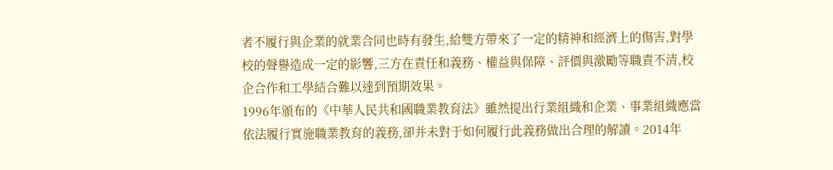者不履行與企業的就業合同也時有發生,給雙方帶來了一定的精神和經濟上的傷害,對學校的聲譽造成一定的影響,三方在責任和義務、權益與保障、評價與激勵等職責不清,校企合作和工學結合難以達到預期效果。
1996年頒布的《中華人民共和國職業教育法》雖然提出行業組織和企業、事業組織應當依法履行實施職業教育的義務,卻并未對于如何履行此義務做出合理的解讀。2014年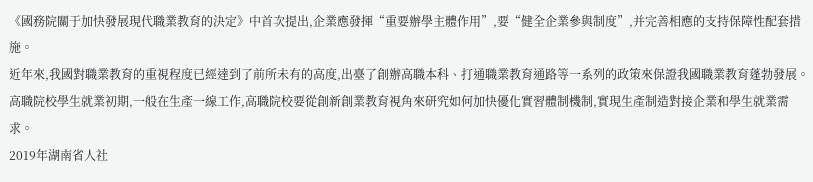《國務院關于加快發展現代職業教育的決定》中首次提出,企業應發揮“重要辦學主體作用”,要“健全企業參與制度”,并完善相應的支持保障性配套措施。
近年來,我國對職業教育的重視程度已經達到了前所未有的高度,出臺了創辦高職本科、打通職業教育通路等一系列的政策來保證我國職業教育蓬勃發展。高職院校學生就業初期,一般在生產一線工作,高職院校要從創新創業教育視角來研究如何加快優化實習體制機制,實現生產制造對接企業和學生就業需求。
2019年湖南省人社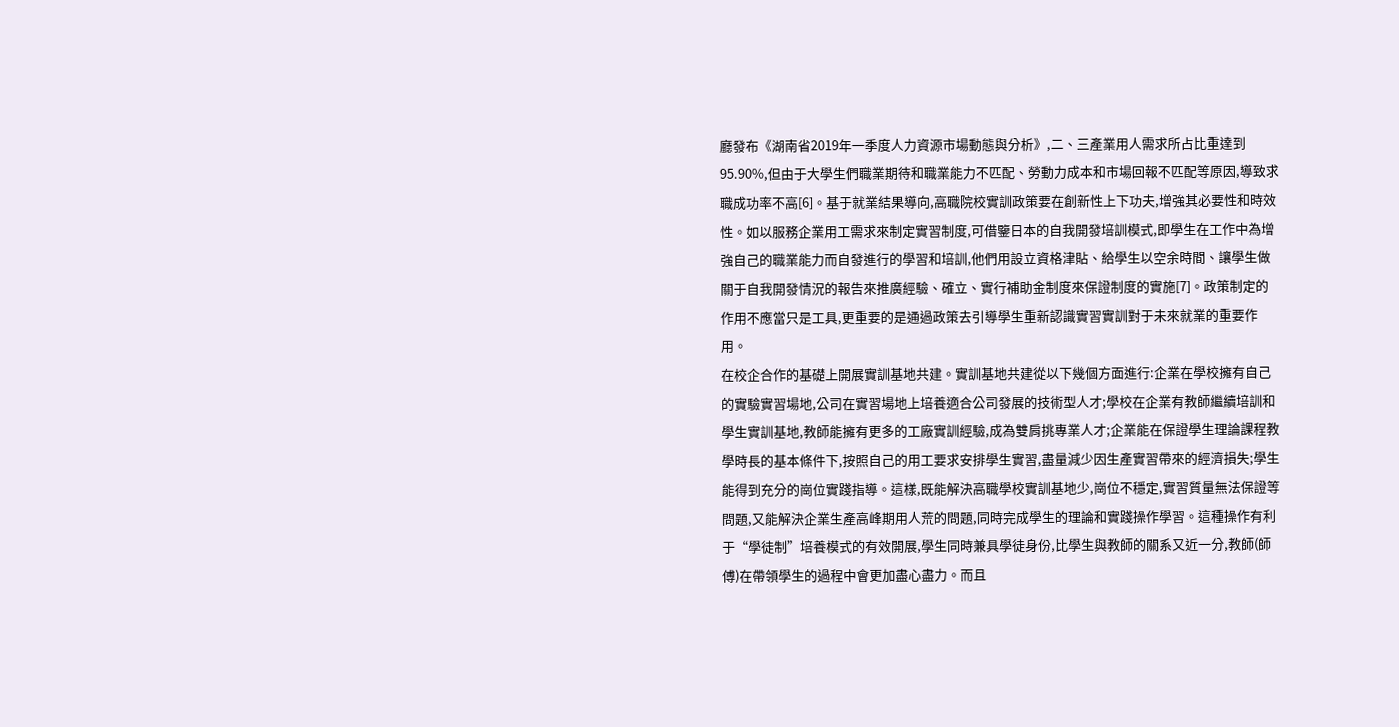廳發布《湖南省2019年一季度人力資源市場動態與分析》,二、三產業用人需求所占比重達到95.90%,但由于大學生們職業期待和職業能力不匹配、勞動力成本和市場回報不匹配等原因,導致求職成功率不高[6]。基于就業結果導向,高職院校實訓政策要在創新性上下功夫,增強其必要性和時效性。如以服務企業用工需求來制定實習制度,可借鑒日本的自我開發培訓模式,即學生在工作中為增強自己的職業能力而自發進行的學習和培訓,他們用設立資格津貼、給學生以空余時間、讓學生做關于自我開發情況的報告來推廣經驗、確立、實行補助金制度來保證制度的實施[7]。政策制定的作用不應當只是工具,更重要的是通過政策去引導學生重新認識實習實訓對于未來就業的重要作用。
在校企合作的基礎上開展實訓基地共建。實訓基地共建從以下幾個方面進行:企業在學校擁有自己的實驗實習場地,公司在實習場地上培養適合公司發展的技術型人才;學校在企業有教師繼續培訓和學生實訓基地,教師能擁有更多的工廠實訓經驗,成為雙肩挑專業人才;企業能在保證學生理論課程教學時長的基本條件下,按照自己的用工要求安排學生實習,盡量減少因生產實習帶來的經濟損失;學生能得到充分的崗位實踐指導。這樣,既能解決高職學校實訓基地少,崗位不穩定,實習質量無法保證等問題,又能解決企業生產高峰期用人荒的問題,同時完成學生的理論和實踐操作學習。這種操作有利于“學徒制”培養模式的有效開展,學生同時兼具學徒身份,比學生與教師的關系又近一分,教師(師傅)在帶領學生的過程中會更加盡心盡力。而且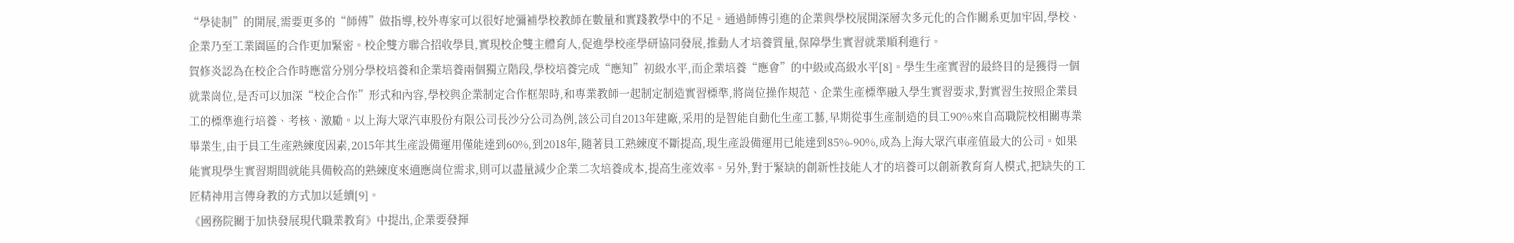“學徒制”的開展,需要更多的“師傅”做指導,校外專家可以很好地彌補學校教師在數量和實踐教學中的不足。通過師傅引進的企業與學校展開深層次多元化的合作關系更加牢固,學校、企業乃至工業園區的合作更加緊密。校企雙方聯合招收學員,實現校企雙主體育人,促進學校產學研協同發展,推動人才培養質量,保障學生實習就業順利進行。
賀修炎認為在校企合作時應當分別分學校培養和企業培養兩個獨立階段,學校培養完成“應知”初級水平,而企業培養“應會”的中級或高級水平[8]。學生生產實習的最終目的是獲得一個就業崗位,是否可以加深“校企合作”形式和內容,學校與企業制定合作框架時,和專業教師一起制定制造實習標準,將崗位操作規范、企業生產標準融入學生實習要求,對實習生按照企業員工的標準進行培養、考核、激勵。以上海大眾汽車股份有限公司長沙分公司為例,該公司自2013年建廠,采用的是智能自動化生產工藝,早期從事生產制造的員工90%來自高職院校相關專業畢業生,由于員工生產熟練度因素,2015年其生產設備運用僅能達到60%,到2018年,隨著員工熟練度不斷提高,現生產設備運用已能達到85%-90%,成為上海大眾汽車產值最大的公司。如果能實現學生實習期間就能具備較高的熟練度來適應崗位需求,則可以盡量減少企業二次培養成本,提高生產效率。另外,對于緊缺的創新性技能人才的培養可以創新教育育人模式,把缺失的工匠精神用言傳身教的方式加以延續[9]。
《國務院關于加快發展現代職業教育》中提出,企業要發揮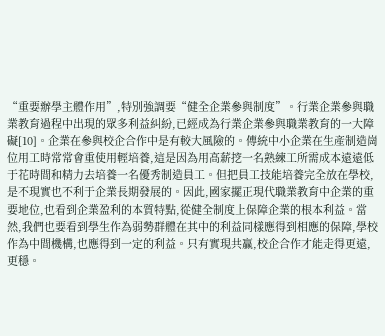“重要辦學主體作用”,特別強調要“健全企業參與制度”。行業企業參與職業教育過程中出現的眾多利益糾紛,已經成為行業企業參與職業教育的一大障礙[10]。企業在參與校企合作中是有較大風險的。傳統中小企業在生產制造崗位用工時常常會重使用輕培養,這是因為用高薪挖一名熟練工所需成本遠遠低于花時間和精力去培養一名優秀制造員工。但把員工技能培養完全放在學校,是不現實也不利于企業長期發展的。因此,國家擺正現代職業教育中企業的重要地位,也看到企業盈利的本質特點,從健全制度上保障企業的根本利益。當然,我們也要看到學生作為弱勢群體在其中的利益同樣應得到相應的保障,學校作為中間機構,也應得到一定的利益。只有實現共贏,校企合作才能走得更遠,更穩。